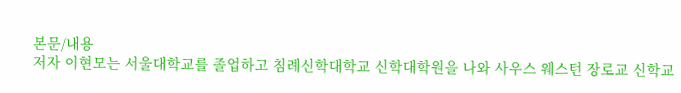본문/내용
저자 이현모는 서울대학교를 졸업하고 침례신학대학교 신학대학원을 나와 사우스 웨스턴 장로교 신학교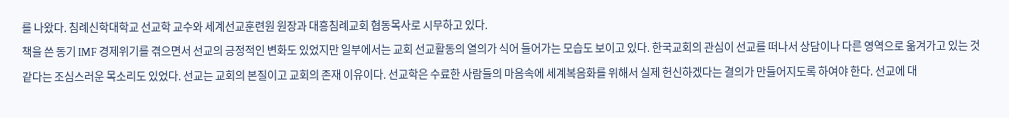를 나왔다. 침례신학대학교 선교학 교수와 세계선교훈련원 원장과 대흥침례교회 협동목사로 시무하고 있다.
책을 쓴 동기 IMF 경제위기를 겪으면서 선교의 긍정적인 변화도 있었지만 일부에서는 교회 선교활동의 열의가 식어 들어가는 모습도 보이고 있다. 한국교회의 관심이 선교를 떠나서 상담이나 다른 영역으로 옮겨가고 있는 것 같다는 조심스러운 목소리도 있었다. 선교는 교회의 본질이고 교회의 존재 이유이다. 선교학은 수료한 사람들의 마음속에 세계복음화를 위해서 실제 헌신하겠다는 결의가 만들어지도록 하여야 한다. 선교에 대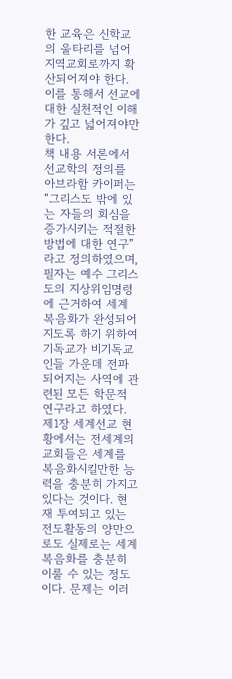한 교육은 신학교의 울타리를 넘어 지역교회로까지 확산되어져야 한다. 이를 통해서 선교에 대한 실천적인 이해가 깊고 넓어져야만 한다.
책 내용 서론에서 선교학의 정의를 아브라함 카이퍼는 “그리스도 밖에 있는 자들의 회심을 증가시키는 적절한 방법에 대한 연구”라고 정의하였으며, 필자는 예수 그리스도의 지상위임명령에 근거하여 세계복음화가 완성되어지도록 하기 위하여 기독교가 비기독교인들 가운데 전파되어지는 사역에 관련된 모든 학문적 연구라고 하였다.
제1장 세계선교 현황에서는 전세계의 교회들은 세계를 복음화시킬만한 능력을 충분히 가지고 있다는 것이다. 현재 투여되고 있는 전도활동의 양만으로도 실제로는 세계복음화를 충분히 이룰 수 있는 정도이다. 문제는 이러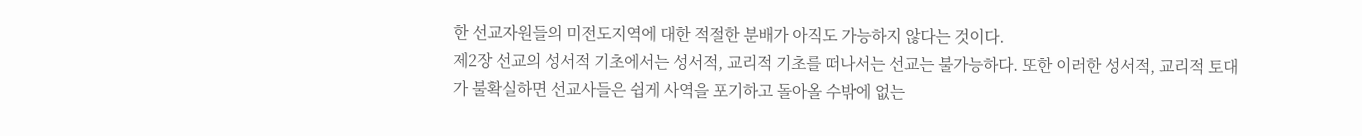한 선교자원들의 미전도지역에 대한 적절한 분배가 아직도 가능하지 않다는 것이다.
제2장 선교의 성서적 기초에서는 성서적, 교리적 기초를 떠나서는 선교는 불가능하다. 또한 이러한 성서적, 교리적 토대가 불확실하면 선교사들은 쉽게 사역을 포기하고 돌아올 수밖에 없는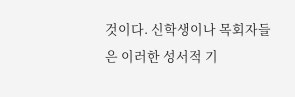것이다. 신학생이나 목회자들은 이러한 성서적 기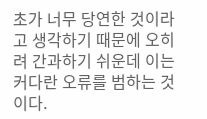초가 너무 당연한 것이라고 생각하기 때문에 오히려 간과하기 쉬운데 이는 커다란 오류를 범하는 것이다.